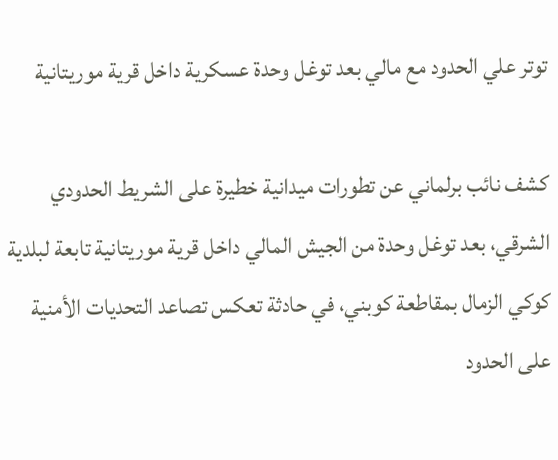توتر علي الحدود مع مالي بعد توغل وحدة عسكرية داخل قرية موريتانية

كشف نائب برلماني عن تطورات ميدانية خطيرة على الشريط الحدودي الشرقي، بعد توغل وحدة من الجيش المالي داخل قرية موريتانية تابعة لبلدية كوكي الزمال بمقاطعة كوبني، في حادثة تعكس تصاعد التحديات الأمنية على الحدود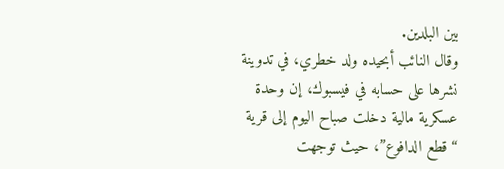بين البلدين.
وقال النائب أبحيده ولد خطري، في تدوينة نشرها على حسابه في فيسبوك، إن وحدة عسكرية مالية دخلت صباح اليوم إلى قرية “قطع الدافوع”، حيث توجهت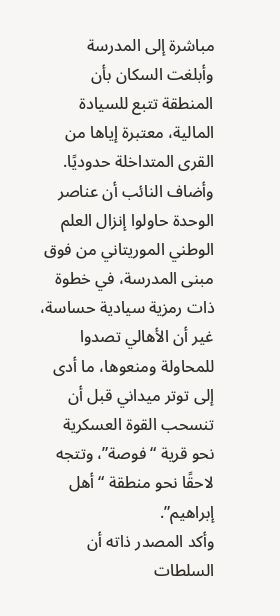مباشرة إلى المدرسة وأبلغت السكان بأن المنطقة تتبع للسيادة المالية، معتبرة إياها من القرى المتداخلة حدوديًا.
وأضاف النائب أن عناصر الوحدة حاولوا إنزال العلم الوطني الموريتاني من فوق مبنى المدرسة، في خطوة ذات رمزية سيادية حساسة، غير أن الأهالي تصدوا للمحاولة ومنعوها، ما أدى إلى توتر ميداني قبل أن تنسحب القوة العسكرية نحو قرية “فوصة”، وتتجه لاحقًا نحو منطقة “أهل إبراهيم”.
وأكد المصدر ذاته أن السلطات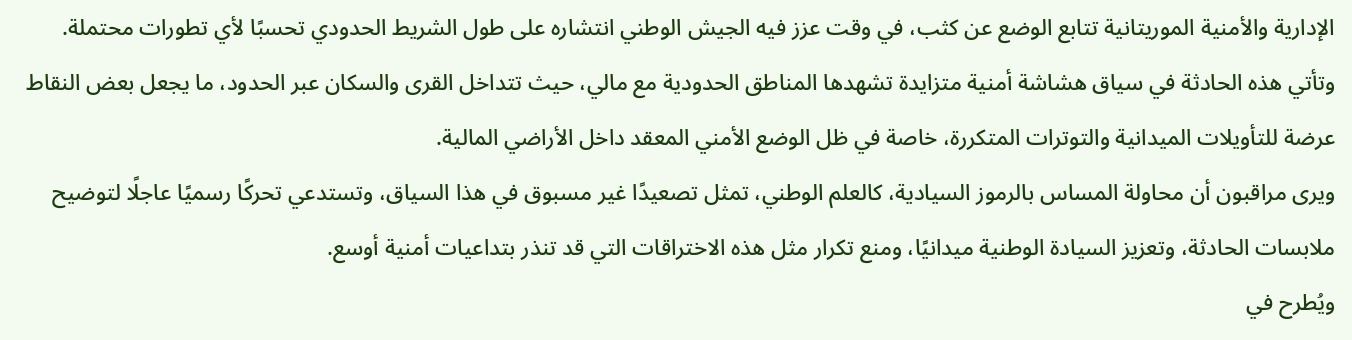الإدارية والأمنية الموريتانية تتابع الوضع عن كثب، في وقت عزز فيه الجيش الوطني انتشاره على طول الشريط الحدودي تحسبًا لأي تطورات محتملة.
وتأتي هذه الحادثة في سياق هشاشة أمنية متزايدة تشهدها المناطق الحدودية مع مالي، حيث تتداخل القرى والسكان عبر الحدود، ما يجعل بعض النقاط عرضة للتأويلات الميدانية والتوترات المتكررة، خاصة في ظل الوضع الأمني المعقد داخل الأراضي المالية.
ويرى مراقبون أن محاولة المساس بالرموز السيادية، كالعلم الوطني، تمثل تصعيدًا غير مسبوق في هذا السياق، وتستدعي تحركًا رسميًا عاجلًا لتوضيح ملابسات الحادثة، وتعزيز السيادة الوطنية ميدانيًا، ومنع تكرار مثل هذه الاختراقات التي قد تنذر بتداعيات أمنية أوسع.
ويُطرح في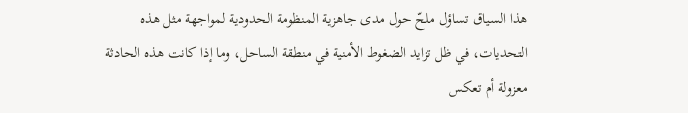هذا السياق تساؤل ملحّ حول مدى جاهزية المنظومة الحدودية لمواجهة مثل هذه التحديات، في ظل تزايد الضغوط الأمنية في منطقة الساحل، وما إذا كانت هذه الحادثة معزولة أم تعكس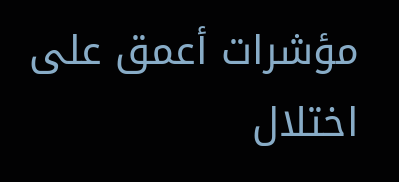مؤشرات أعمق على اختلال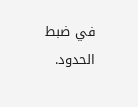في ضبط الحدود.